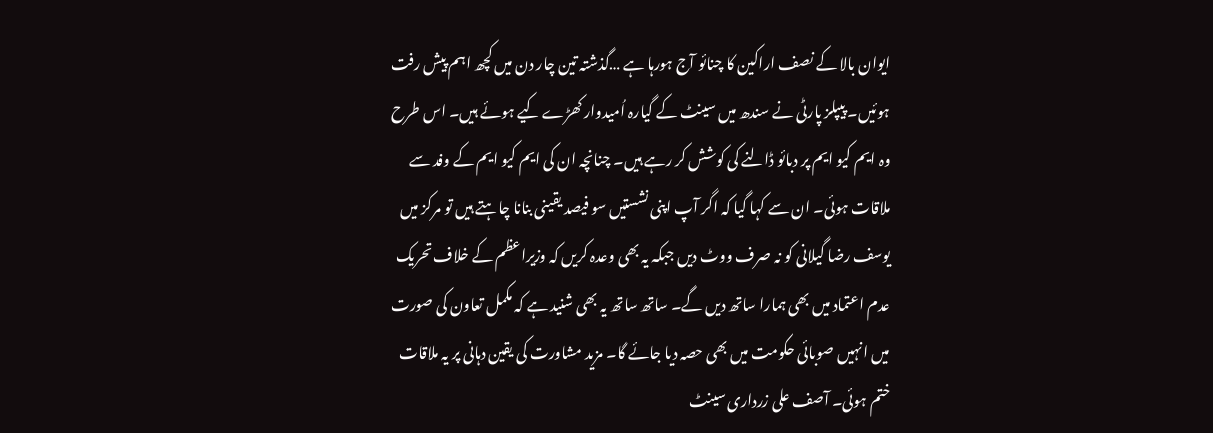ایوان بالا کے نصف اراکین کا چنائو آج ہورہا ہے …گذشتہ تین چار دن میں کچھ اہم پیش رفت ہوئیں۔ پیپلز پارٹی نے سندھ میں سینٹ کے گیارہ اُمیدوار کھڑے کیے ہوئے ہیں۔ اس طرح وہ ایم کیو ایم پر دبائو ڈالنے کی کوشش کر رہے ہیں۔ چنانچہ ان کی ایم کیو ایم کے وفد سے ملاقات ہوئی۔ ان سے کہا گیا کہ اگر آپ اپنی نشستیں سو فیصد یقینی بنانا چاہتے ہیں تو مرکز میں یوسف رضا گیلانی کو نہ صرف ووٹ دیں جبکہ یہ بھی وعدہ کریں کہ وزیراعظم کے خلاف تحریک عدم اعتماد میں بھی ہمارا ساتھ دیں گے۔ ساتھ ساتھ یہ بھی شنید ہے کہ مکمل تعاون کی صورت میں انہیں صوبائی حکومت میں بھی حصہ دیا جائے گا۔ مزید مشاورت کی یقین دہانی پر یہ ملاقات ختم ہوئی۔ آصف علی زرداری سینٹ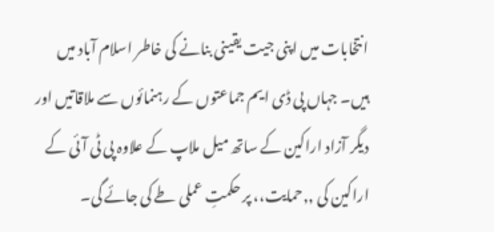انتخابات میں اپنی جیت یقینی بنانے کی خاطر اسلام آباد میں ہیں۔ جہاں پی ڈی ایم جماعتوں کے رہنمائوں سے ملاقاتیں اور دیگر آزاد اراکین کے ساتھ میل ملاپ کے علاوہ پی ٹی آئی کے اراکین کی ,,حمایت،، پر حکمتِ عملی طے کی جائے گی۔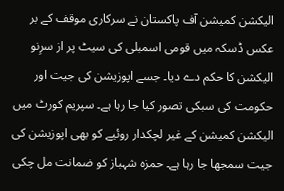الیکشن کمیشن آف پاکستان نے سرکاری موقف کے بر عکس ڈسکہ میں قومی اسمبلی کی سیٹ پر از سرِنو الیکشن کا حکم دے دیا۔ جسے اپوزیشن کی جیت اور حکومت کی سبکی تصور کیا جا رہا ہے۔ سپریم کورٹ میں الیکشن کمیشن کے غیر لچکدار روئیے کو بھی اپوزیشن کی جیت سمجھا جا رہا ہے۔ حمزہ شہباز کو ضمانت مل چکی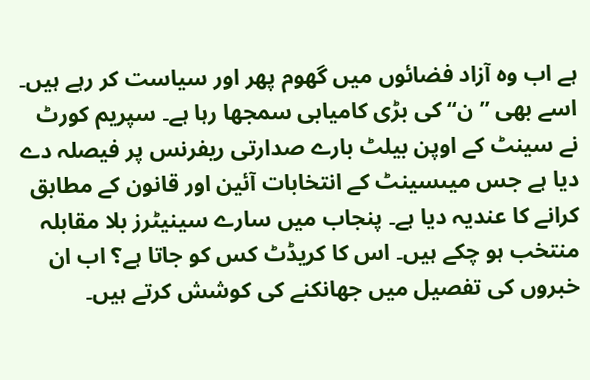ہے اب وہ آزاد فضائوں میں گھوم پھر اور سیاست کر رہے ہیں۔ اسے بھی ’’ن‘‘ کی بڑی کامیابی سمجھا رہا ہے۔ سپریم کورٹ نے سینٹ کے اوپن بیلٹ بارے صدارتی ریفرنس پر فیصلہ دے دیا ہے جس میںسینٹ کے انتخابات آئین اور قانون کے مطابق کرانے کا عندیہ دیا ہے۔ پنجاب میں سارے سینیٹرز بلا مقابلہ منتخب ہو چکے ہیں۔ اس کا کریڈٹ کس کو جاتا ہے؟ اب ان خبروں کی تفصیل میں جھانکنے کی کوشش کرتے ہیں۔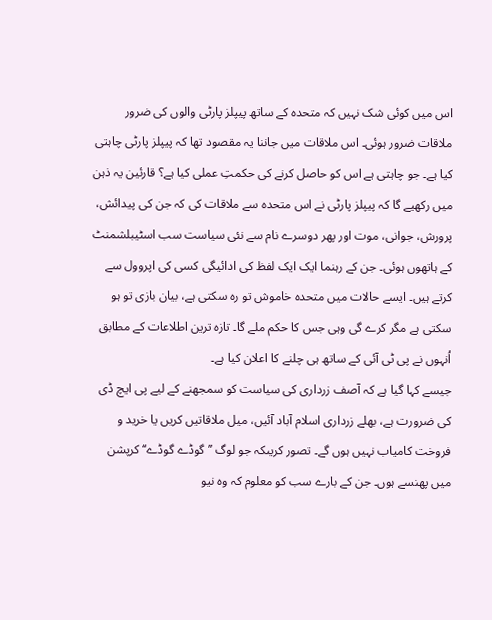اس میں کوئی شک نہیں کہ متحدہ کے ساتھ پیپلز پارٹی والوں کی ضرور ملاقات ضرور ہوئی۔ اس ملاقات میں جاننا یہ مقصود تھا کہ پیپلز پارٹی چاہتی کیا ہے۔ جو چاہتی ہے اس کو حاصل کرنے کی حکمتِ عملی کیا ہے؟ قارئین یہ ذہن میں رکھیے گا کہ پیپلز پارٹی نے اس متحدہ سے ملاقات کی کہ جن کی پیدائش، پرورش، جوانی، موت اور پھر دوسرے نام سے نئی سیاست سب اسٹیبلشمنٹ کے ہاتھوں ہوئی۔ جن کے رہنما ایک ایک لفظ کی ادائیگی کسی کی اپروول سے کرتے ہیں۔ ایسے حالات میں متحدہ خاموش تو رہ سکتی ہے، بیان بازی تو ہو سکتی ہے مگر کرے گی وہی جس کا حکم ملے گا۔ تازہ ترین اطلاعات کے مطابق اُنہوں نے پی ٹی آئی کے ساتھ ہی چلنے کا اعلان کیا ہے۔
جیسے کہا گیا ہے کہ آصف زرداری کی سیاست کو سمجھنے کے لیے پی ایچ ڈی کی ضرورت ہے، بھلے زرداری اسلام آباد آئیں، میل ملاقاتیں کریں یا خرید و فروخت کامیاب نہیں ہوں گے۔ تصور کریںکہ جو لوگ ’’گوڈے گوڈے‘‘ کرپشن میں پھنسے ہوں۔ جن کے بارے سب کو معلوم کہ وہ نیو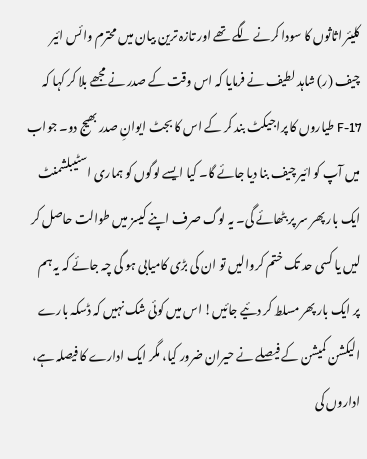کلیئر اثاثوں کا سودا کرنے لگے تھے اور تازہ ترین بیان میں محترم وائس ائیر چیف (ر) شاہد لطیف نے فرمایا کہ اس وقت کے صدر نے مجھے بلا کر کہا کہ F-17 طیاروں کا پراجیکٹ بند کر کے اس کا بجٹ ایوانِ صدر بھیج دو۔ جواب میں آپ کو ائیر چیف بنا دیا جائے گا۔ کیا ایسے لوگوں کو ہماری اسٹیبلشمنٹ ایک بار پھر سر پر بٹھائے گی۔ یہ لوگ صرف اپنے کیسز میں طوالت حاصل کر لیں یا کسی حد تک ختم کروالیں تو ان کی بڑی کامیابی ہو گی چہ جائے کہ یہ ہم پر ایک بار پھر مسلط کر دئیے جائیں! اس میں کوئی شک نہیں کہ ڈسکہ بارے الیکشن کمیشن کے فیصلے نے حیران ضرور کیا، مگر ایک ادارے کا فیصلہ ہے، اداروں کی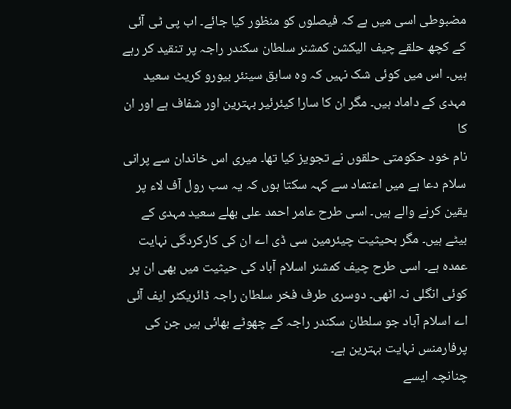مضبوطی اسی میں ہے کہ فیصلوں کو منظور کیا جائے۔ اب پی ٹی آئی کے کچھ حلقے چیف الیکشن کمشنر سلطان سکندر راجہ پر تنقید کر رہے ہیں۔ اس میں کوئی شک نہیں کہ وہ سابق سینئر بیورو کریٹ سعید مہدی کے داماد ہیں۔ مگر ان کا سارا کیئرئیر بہترین اور شفاف ہے اور ان کا
نام خود حکومتی حلقوں نے تجویز کیا تھا۔ میری اس خاندان سے پرانی سلام دعا ہے میں اعتماد سے کہہ سکتا ہوں کہ یہ سب رول آف لاء پر یقین کرنے والے ہیں۔ اسی طرح عامر احمد علی بھلے سعید مہدی کے بیٹے ہیں۔ مگر بحیثیت چیئرمین سی ڈی اے ان کی کارکردگی نہایت عمدہ ہے۔ اسی طرح چیف کمشنر اسلام آباد کی حیثیت میں بھی ان پر کوئی انگلی نہ اٹھی۔ دوسری طرف فخر سلطان راجہ ڈائریکٹر ایف آئی اے اسلام آباد جو سلطان سکندر راجہ کے چھوٹے بھائی ہیں جن کی پرفارمنس نہایت بہترین ہے۔
چنانچہ ایسے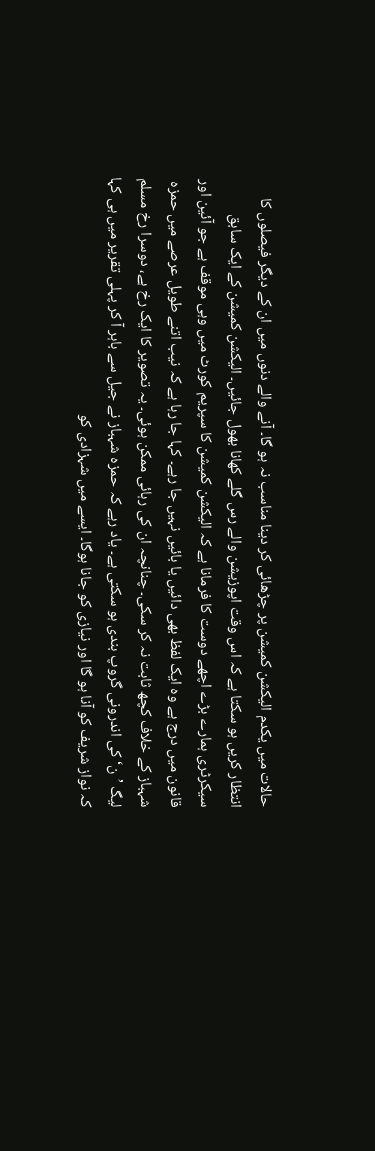حالات میں یکدم الیکشن کمیشن پر چڑھائی کر دینا مناسب نہ ہو گا۔ آنے والے دنوں میں ان کے دیگر فیصلوں کا انتظار کریں ہو سکتا ہے کہ اس وقت اپوزیشن والے رس گلے کھانا بھول جائیں۔ الیکشن کمیشن کے ایک سابق سیکرٹری ہمارے بڑے اچھے دوست کا فرمانا ہے کہ الیکشن کمیشن کا سپریم کورٹ میں وہی موقف ہے جو آئین اور قانون میں درج ہے وہ ایک لفظ بھی دائیں یا بائیں نہیں جا رہے۔ کہا جا رہا ہے کہ نیب اتنے طویل عرصے میں حمزہ شہباز کے خلاف کچھ ثابت نہ کر سکی۔ چنانچہ ان کی رہائی ممکن ہوئی۔ یہ تصویر کا ایک رخ ہے، دوسرا رخ مسلم لیگ ’ن‘ کی اندرونی گروپ بندی ہو سکتی ہے۔ یاد رہے کہ حمزہ شہباز نے جیل سے باہر آ کر پہلی تقریر میں ہی کہا کہ نواز شریف کو آنا ہو گا اور نیازی کو جانا ہوگا۔ ایسے میں شہزادی کو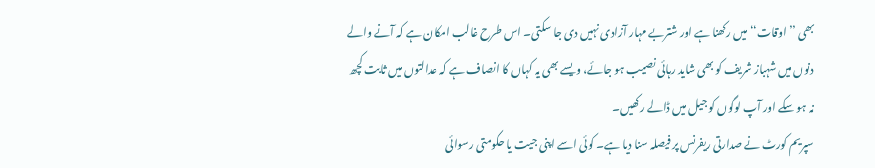بھی ’’اوقات‘‘ میں رکھنا ہے اور شتربے مہار آزادی نہیں دی جا سکتی۔ اس طرح غالب امکان ہے کہ آنے والے دنوں میں شہباز شریف کو بھی شاید رہائی نصیب ہو جائے، ویسے بھی یہ کہاں کا انصاف ہے کہ عدالتوں میں ثابت کچھ نہ ہو سکے اور آپ لوگوں کو جیل میں ڈالے رکھیں۔
سپریم کورٹ نے صدارتی ریفرنس پر فیصلہ سنا دیا ہے۔ کوئی اسے اپنی جیت یا حکومتی رسوائی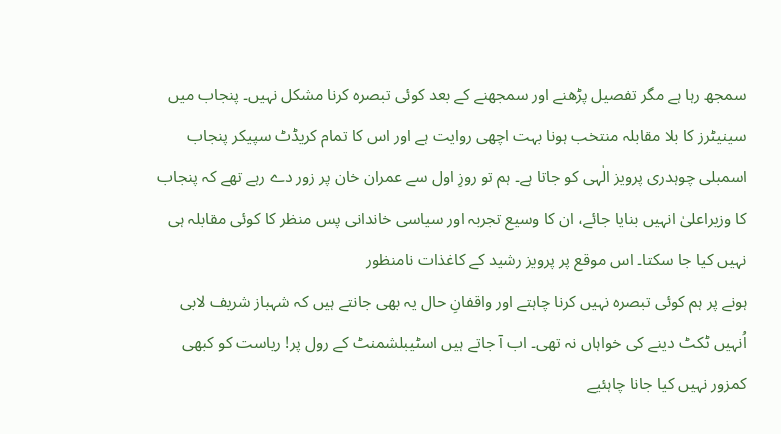سمجھ رہا ہے مگر تفصیل پڑھنے اور سمجھنے کے بعد کوئی تبصرہ کرنا مشکل نہیں۔ پنجاب میں سینیٹرز کا بلا مقابلہ منتخب ہونا بہت اچھی روایت ہے اور اس کا تمام کریڈٹ سپیکر پنجاب اسمبلی چوہدری پرویز الٰہی کو جاتا ہے۔ ہم تو روزِ اول سے عمران خان پر زور دے رہے تھے کہ پنجاب کا وزیراعلیٰ انہیں بنایا جائے، ان کا وسیع تجربہ اور سیاسی خاندانی پس منظر کا کوئی مقابلہ ہی نہیں کیا جا سکتا۔ اس موقع پر پرویز رشید کے کاغذات نامنظور
ہونے پر ہم کوئی تبصرہ نہیں کرنا چاہتے اور واقفانِ حال یہ بھی جانتے ہیں کہ شہباز شریف لابی اُنہیں ٹکٹ دینے کی خواہاں نہ تھی۔ اب آ جاتے ہیں اسٹیبلشمنٹ کے رول پر! ریاست کو کبھی کمزور نہیں کیا جانا چاہئیے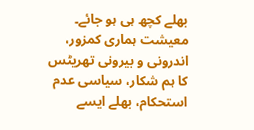بھلے کچھ ہی ہو جائے۔ معیشت ہماری کمزور، اندرونی و بیرونی تھریٹس کا ہم شکار، سیاسی عدم استحکام، بھلے ایسے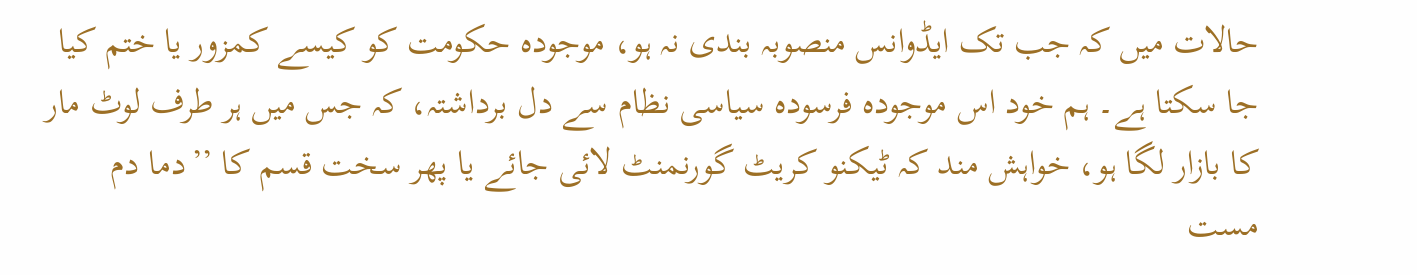حالات میں کہ جب تک ایڈوانس منصوبہ بندی نہ ہو، موجودہ حکومت کو کیسے کمزور یا ختم کیا جا سکتا ہے۔ ہم خود اس موجودہ فرسودہ سیاسی نظام سے دل برداشتہ، کہ جس میں ہر طرف لوٹ مار کا بازار لگا ہو، خواہش مند کہ ٹیکنو کریٹ گورنمنٹ لائی جائے یا پھر سخت قسم کا ’’دما دم مست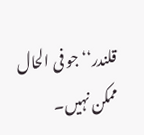قلندر‘‘ جو فی الحال ممکن نہیں۔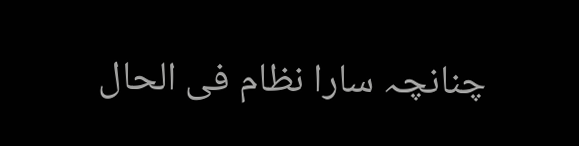چنانچہ سارا نظام فی الحال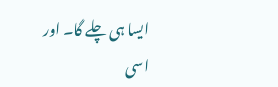ایسا ہی چلے گا۔ اور اسی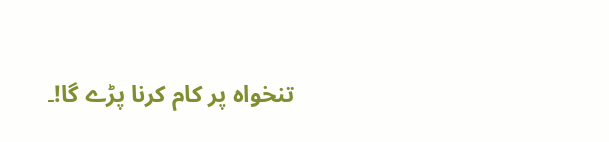تنخواہ پر کام کرنا پڑے گا!۔